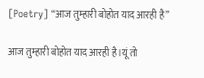[Poetry] “आज तुम्हारी बोहोत याद आरही है”

आज तुम्हारी बोहोत याद आरही है।यूं तो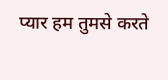प्यार हम तुमसे करते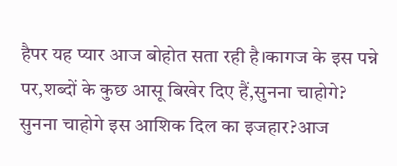हैपर यह प्यार आज बोहोत सता रही है।कागज के इस पन्ने पर,शब्दों के कुछ आसू बिखेर दिए हैं,सुनना चाहोगे? सुनना चाहोगे इस आशिक दिल का इजहार?आज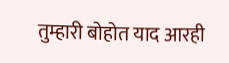तुम्हारी बोहोत याद आरही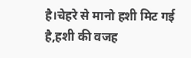है।चेहरे से मानो हशी मिट गई है,हशी की वजह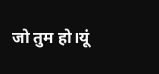जो तुम हो।यूं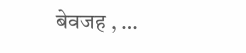बेवजह , …